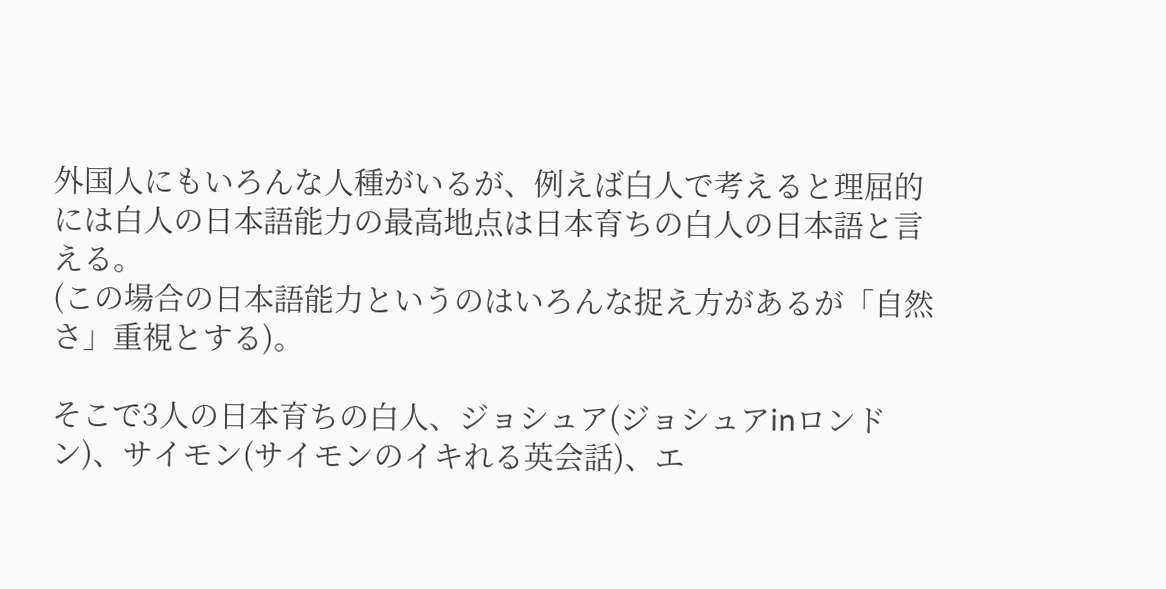外国人にもいろんな人種がいるが、例えば白人で考えると理屈的には白人の日本語能力の最高地点は日本育ちの白人の日本語と言える。
(この場合の日本語能力というのはいろんな捉え方があるが「自然さ」重視とする)。

そこで3人の日本育ちの白人、ジョシュア(ジョシュアinロンドン)、サイモン(サイモンのイキれる英会話)、エ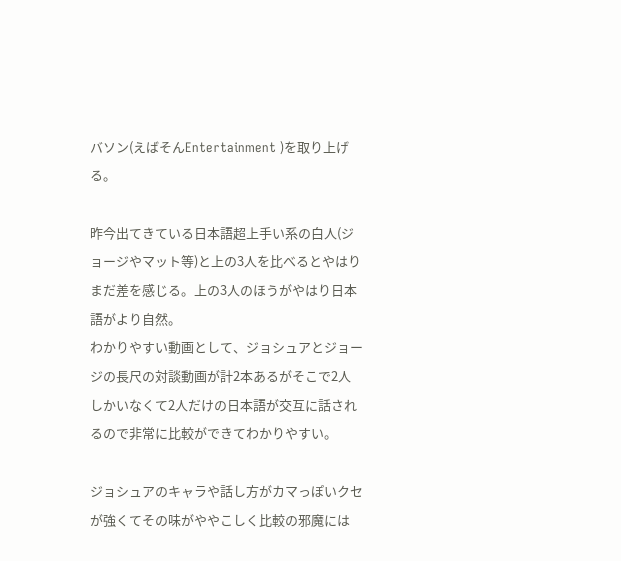バソン(えばそんEntertainment )を取り上げる。

昨今出てきている日本語超上手い系の白人(ジョージやマット等)と上の3人を比べるとやはりまだ差を感じる。上の3人のほうがやはり日本語がより自然。
わかりやすい動画として、ジョシュアとジョージの長尺の対談動画が計2本あるがそこで2人しかいなくて2人だけの日本語が交互に話されるので非常に比較ができてわかりやすい。

ジョシュアのキャラや話し方がカマっぽいクセが強くてその味がややこしく比較の邪魔には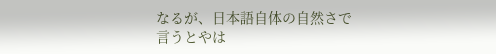なるが、日本語自体の自然さで言うとやは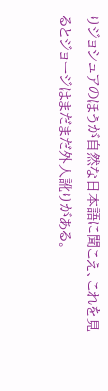りジョシュアのほうが自然な日本語に聞こえ、これを見るとジョージはまだまだ外人訛りがある。